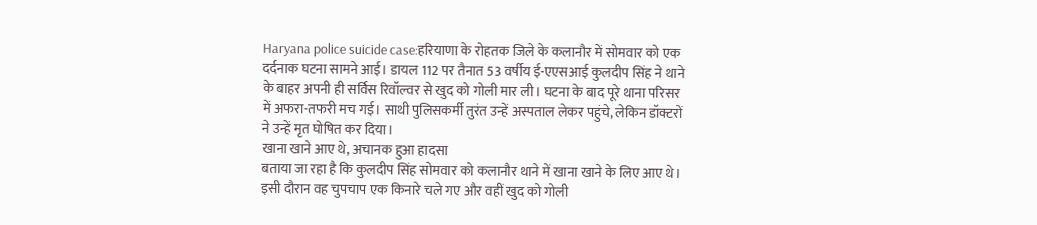Haryana police suicide case:हरियाणा के रोहतक जिले के कलानौर में सोमवार को एक दर्दनाक घटना सामने आई। डायल 112 पर तैनात 53 वर्षीय ई-एएसआई कुलदीप सिंह ने थाने के बाहर अपनी ही सर्विस रिवॉल्वर से खुद को गोली मार ली। घटना के बाद पूरे थाना परिसर में अफरा-तफरी मच गई। साथी पुलिसकर्मी तुरंत उन्हें अस्पताल लेकर पहुंचे, लेकिन डॉक्टरों ने उन्हें मृत घोषित कर दिया।
खाना खाने आए थे, अचानक हुआ हादसा
बताया जा रहा है कि कुलदीप सिंह सोमवार को कलानौर थाने में खाना खाने के लिए आए थे। इसी दौरान वह चुपचाप एक किनारे चले गए और वहीं खुद को गोली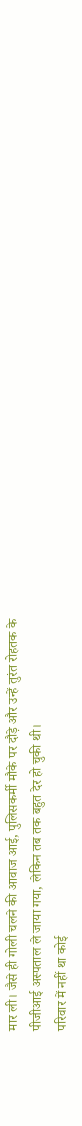मार ली। जैसे ही गोली चलने की आवाज आई, पुलिसकर्मी मौके पर दौड़े और उन्हें तुरंत रोहतक के पीजीआई अस्पताल ले जाया गया, लेकिन तब तक बहुत देर हो चुकी थी।
परिवार में नहीं था कोई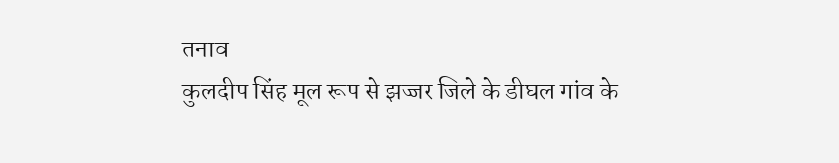तनाव
कुलदीप सिंह मूल रूप से झज्जर जिले के डीघल गांव के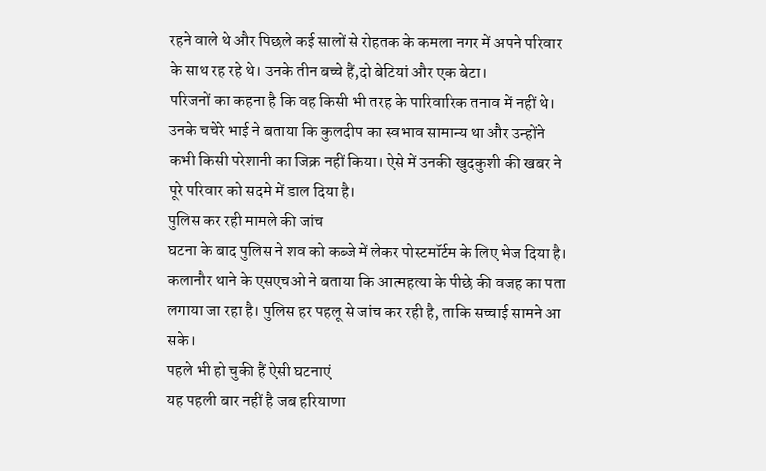रहने वाले थे और पिछले कई सालों से रोहतक के कमला नगर में अपने परिवार के साथ रह रहे थे। उनके तीन बच्चे हैं,दो बेटियां और एक बेटा।
परिजनों का कहना है कि वह किसी भी तरह के पारिवारिक तनाव में नहीं थे। उनके चचेरे भाई ने बताया कि कुलदीप का स्वभाव सामान्य था और उन्होंने कभी किसी परेशानी का जिक्र नहीं किया। ऐसे में उनकी खुदकुशी की खबर ने पूरे परिवार को सदमे में डाल दिया है।
पुलिस कर रही मामले की जांच
घटना के बाद पुलिस ने शव को कब्जे में लेकर पोस्टमॉर्टम के लिए भेज दिया है। कलानौर थाने के एसएचओ ने बताया कि आत्महत्या के पीछे की वजह का पता लगाया जा रहा है। पुलिस हर पहलू से जांच कर रही है, ताकि सच्चाई सामने आ सके।
पहले भी हो चुकी हैं ऐसी घटनाएं
यह पहली बार नहीं है जब हरियाणा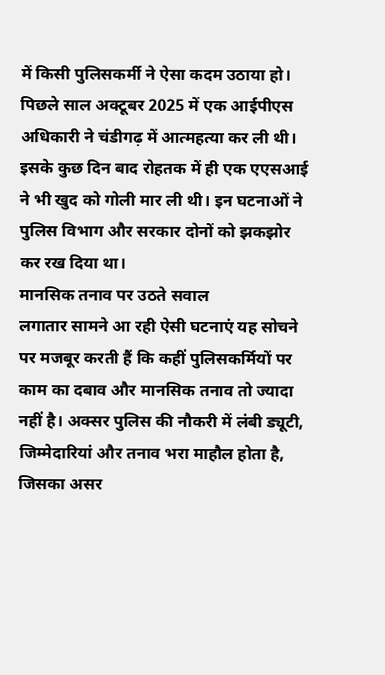में किसी पुलिसकर्मी ने ऐसा कदम उठाया हो। पिछले साल अक्टूबर 2025 में एक आईपीएस अधिकारी ने चंडीगढ़ में आत्महत्या कर ली थी। इसके कुछ दिन बाद रोहतक में ही एक एएसआई ने भी खुद को गोली मार ली थी। इन घटनाओं ने पुलिस विभाग और सरकार दोनों को झकझोर कर रख दिया था।
मानसिक तनाव पर उठते सवाल
लगातार सामने आ रही ऐसी घटनाएं यह सोचने पर मजबूर करती हैं कि कहीं पुलिसकर्मियों पर काम का दबाव और मानसिक तनाव तो ज्यादा नहीं है। अक्सर पुलिस की नौकरी में लंबी ड्यूटी, जिम्मेदारियां और तनाव भरा माहौल होता है, जिसका असर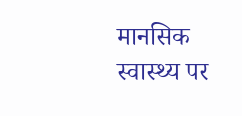मानसिक स्वास्थ्य पर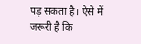पड़ सकता है। ऐसे में जरूरी है कि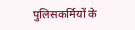पुलिसकर्मियों के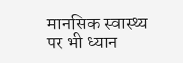मानसिक स्वास्थ्य पर भी ध्यान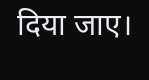दिया जाए।